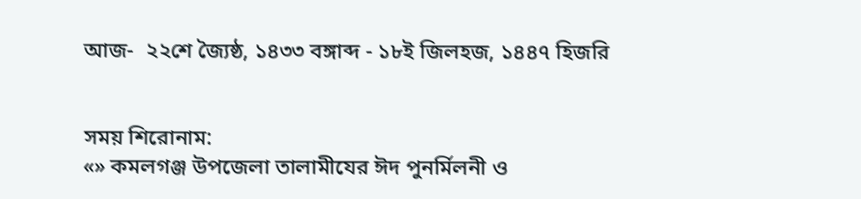আজ-  ২২শে জ্যৈষ্ঠ, ১৪৩৩ বঙ্গাব্দ - ১৮ই জিলহজ, ১৪৪৭ হিজরি


সময় শিরোনাম:
«» কমলগঞ্জ উপজেলা তালামীযের ঈদ পুনর্মিলনী ও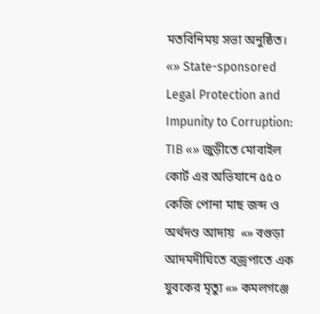মতবিনিময় সভা অনুষ্ঠিত। «» State-sponsored Legal Protection and Impunity to Corruption: TIB «» জুড়ীতে মোবাইল কোর্ট এর অভিযানে ৫৫০ কেজি পোনা মাছ জব্দ ও অর্থদণ্ড আদায়  «» বগুড়া আদমদীঘিতে বজ্রপাতে এক যুবকের মৃত্যু «» কমলগঞ্জে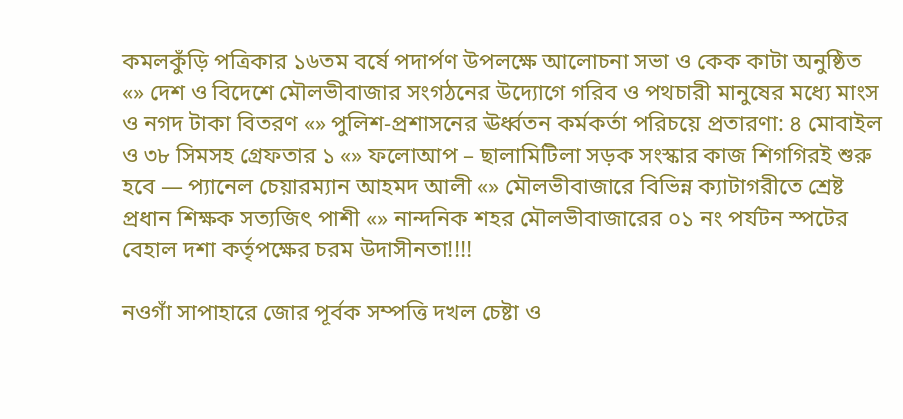কমলকুঁড়ি পত্রিকার ১৬তম বর্ষে পদার্পণ উপলক্ষে আলোচনা সভা ও কেক কাটা অনুষ্ঠিত «» দেশ ও বিদেশে মৌলভীবাজার সংগঠনের উদ্যোগে গরিব ও পথচারী মানুষের মধ্যে মাংস ও নগদ টাকা বিতরণ «» পুলিশ-প্রশাসনের ঊর্ধ্বতন কর্মকর্তা পরিচয়ে প্রতারণা: ৪ মোবাইল ও ৩৮ সিমসহ গ্রেফতার ১ «» ফলোআপ – ছালামিটিলা সড়ক সংস্কার কাজ শিগগিরই শুরু হবে — প্যানেল চেয়ারম্যান আহমদ আলী «» মৌলভীবাজারে বিভিন্ন ক্যাটাগরীতে শ্রেষ্ট প্রধান শিক্ষক সত্যজিৎ পাশী «» নান্দনিক শহর মৌলভীবাজারের ০১ নং পর্যটন স্পটের বেহাল দশা কর্তৃপক্ষের চরম উদাসীনতা!!!!

নওগাঁ সাপাহারে জোর পূর্বক সম্পত্তি দখল চেষ্টা ও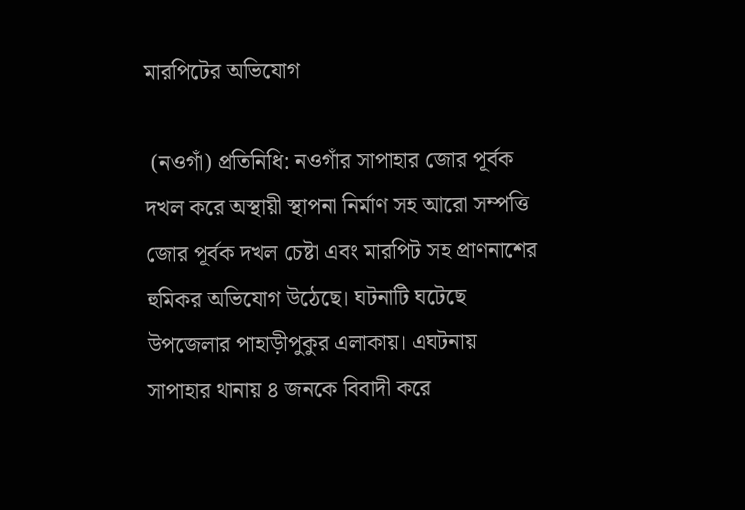মারপিটের অভিযোগ

 (নওগাঁ) প্রতিনিধি: নওগাঁর সাপাহার জোর পূর্বক দখল করে অস্থায়ী স্থাপনা নির্মাণ সহ আরো সম্পত্তি জোর পূর্বক দখল চেষ্টা এবং মারপিট সহ প্রাণনাশের হুমিকর অভিযোগ উঠেছে। ঘটনাটি ঘটেছে উপজেলার পাহাড়ীপুকুর এলাকায়। এঘটনায় সাপাহার থানায় ৪ জনকে বিবাদী করে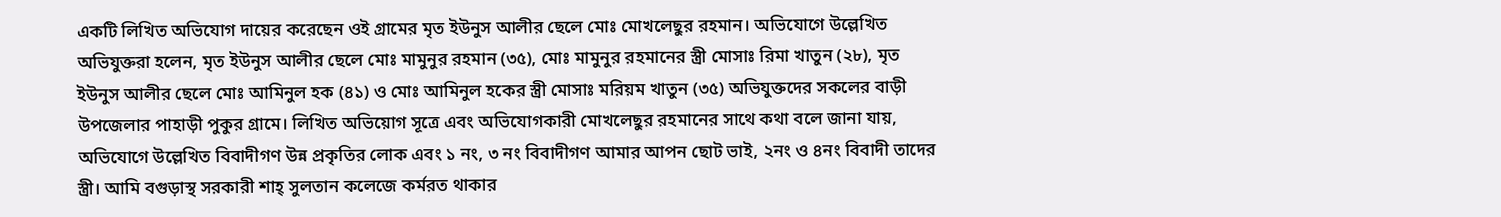একটি লিখিত অভিযোগ দায়ের করেছেন ওই গ্রামের মৃত ইউনুস আলীর ছেলে মোঃ মোখলেছুর রহমান। অভিযোগে উল্লেখিত অভিযুক্তরা হলেন, মৃত ইউনুস আলীর ছেলে মোঃ মামুনুর রহমান (৩৫), মোঃ মামুনুর রহমানের স্ত্রী মোসাঃ রিমা খাতুন (২৮), মৃত ইউনুস আলীর ছেলে মোঃ আমিনুল হক (৪১) ও মোঃ আমিনুল হকের স্ত্রী মোসাঃ মরিয়ম খাতুন (৩৫) অভিযুক্তদের সকলের বাড়ী উপজেলার পাহাড়ী পুকুর গ্রামে। লিখিত অভিয়োগ সূত্রে এবং অভিযোগকারী মোখলেছুর রহমানের সাথে কথা বলে জানা যায়, অভিযোগে উল্লেখিত বিবাদীগণ উন্ন প্রকৃতির লোক এবং ১ নং, ৩ নং বিবাদীগণ আমার আপন ছোট ভাই, ২নং ও ৪নং বিবাদী তাদের স্ত্রী। আমি বগুড়াস্থ সরকারী শাহ্ সুলতান কলেজে কর্মরত থাকার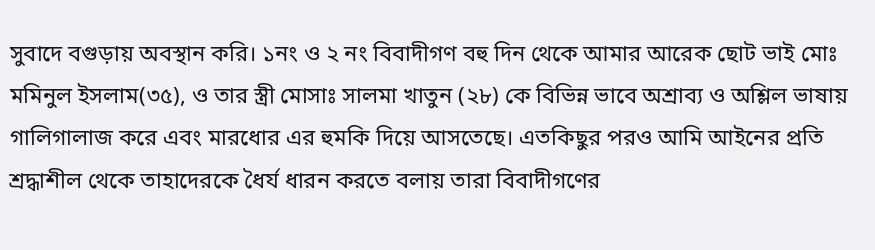সুবাদে বগুড়ায় অবস্থান করি। ১নং ও ২ নং বিবাদীগণ বহু দিন থেকে আমার আরেক ছোট ভাই মোঃ মমিনুল ইসলাম(৩৫), ও তার স্ত্রী মোসাঃ সালমা খাতুন (২৮) কে বিভিন্ন ভাবে অশ্রাব্য ও অশ্লিল ভাষায় গালিগালাজ করে এবং মারধোর এর হুমকি দিয়ে আসতেছে। এতকিছুর পরও আমি আইনের প্রতি শ্রদ্ধাশীল থেকে তাহাদেরকে ধৈর্য ধারন করতে বলায় তারা বিবাদীগণের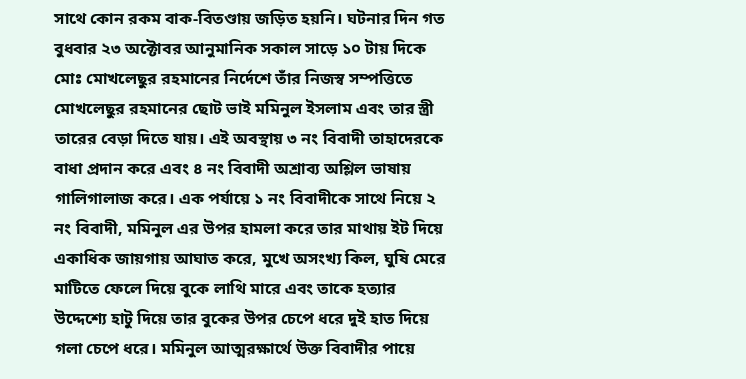সাথে কোন রকম বাক-বিতণ্ডায় জড়িত হয়নি। ঘটনার দিন গত বুধবার ২৩ অক্টোবর আনুমানিক সকাল সাড়ে ১০ টায় দিকে মোঃ মোখলেছুর রহমানের নির্দেশে তাঁর নিজস্ব সম্পত্তিতে মোখলেছুর রহমানের ছোট ভাই মমিনুল ইসলাম এবং তার স্ত্রী তারের বেড়া দিতে যায়। এই অবস্থায় ৩ নং বিবাদী তাহাদেরকে বাধা প্রদান করে এবং ৪ নং বিবাদী অশ্রাব্য অশ্লিল ভাষায় গালিগালাজ করে। এক পর্যায়ে ১ নং বিবাদীকে সাথে নিয়ে ২ নং বিবাদী, মমিনুল এর উপর হামলা করে তার মাথায় ইট দিয়ে একাধিক জায়গায় আঘাত করে, মুখে অসংখ্য কিল, ঘুষি মেরে মাটিতে ফেলে দিয়ে বুকে লাথি মারে এবং তাকে হত্যার উদ্দেশ্যে হাটু দিয়ে তার বুকের উপর চেপে ধরে দুই হাত দিয়ে গলা চেপে ধরে। মমিনুল আত্মরক্ষার্থে উক্ত বিবাদীর পায়ে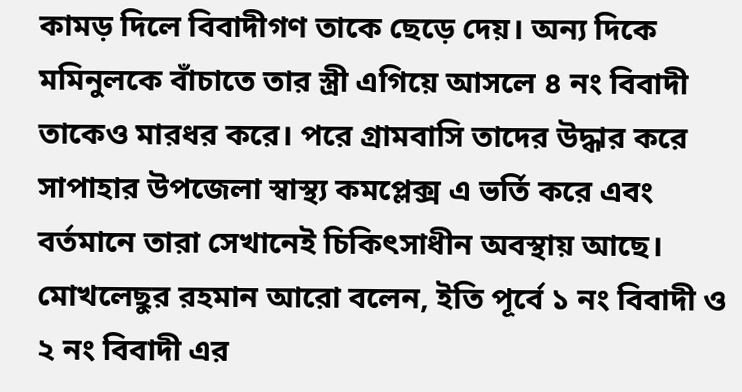কামড় দিলে বিবাদীগণ তাকে ছেড়ে দেয়। অন্য দিকে মমিনুলকে বাঁচাতে তার স্ত্রী এগিয়ে আসলে ৪ নং বিবাদী তাকেও মারধর করে। পরে গ্রামবাসি তাদের উদ্ধার করে সাপাহার উপজেলা স্বাস্থ্য কমপ্লেক্স এ ভর্তি করে এবং বর্তমানে তারা সেখানেই চিকিৎসাধীন অবস্থায় আছে। মোখলেছুর রহমান আরো বলেন, ইতি পূর্বে ১ নং বিবাদী ও ২ নং বিবাদী এর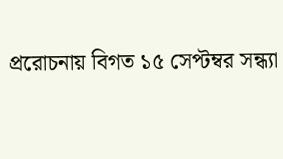প্ররোচনায় বিগত ১৫ সেপ্টম্বর সন্ধ্যা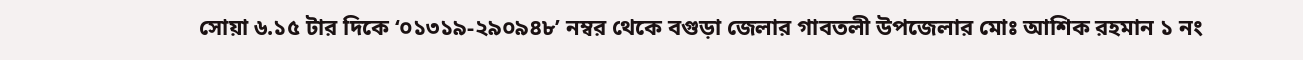সোয়া ৬.১৫ টার দিকে ‘০১৩১৯-২৯০৯৪৮’ নম্বর থেকে বগুড়া জেলার গাবতলী উপজেলার মোঃ আশিক রহমান ১ নং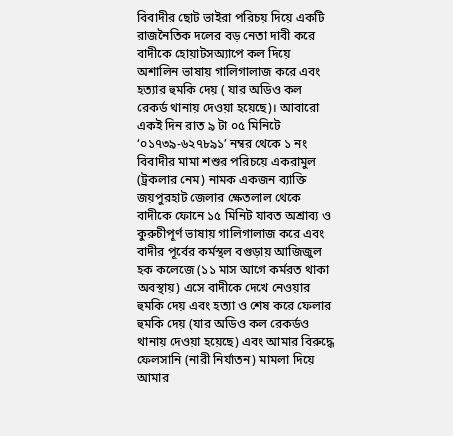বিবাদীর ছোট ভাইরা পরিচয় দিয়ে একটি রাজনৈতিক দলের বড় নেতা দাবী করে বাদীকে হোয়াটসঅ্যাপে কল দিয়ে অশালিন ভাষায় গালিগালাজ করে এবং হত্যার হুমকি দেয় ( যার অডিও কল রেকর্ড থানায় দেওয়া হয়েছে)। আবারো একই দিন রাত ৯ টা ০৫ মিনিটে ‘০১৭৩৯-৬২৭৮৯১’ নম্বর থেকে ১ নং বিবাদীর মামা শশুর পরিচয়ে একরামুল (ট্রকলার নেম) নামক একজন ব্যাক্তি জয়পুরহাট জেলার ক্ষেতলাল থেকে বাদীকে ফোনে ১৫ মিনিট যাবত অশ্রাব্য ও কুরুচীপূর্ণ ভাষায় গালিগালাজ করে এবং বাদীর পূর্বের কর্মস্থল বগুড়ায় আজিজুল হক কলেজে (১১ মাস আগে কর্মরত থাকা অবস্থায়) এসে বাদীকে দেখে নেওয়ার হুমকি দেয় এবং হত্যা ও শেষ করে ফেলার হুমকি দেয় (যার অডিও কল রেকর্ডও থানায় দেওয়া হয়েছে) এবং আমার বিরুদ্ধে ফেলসানি (নারী নির্যাতন) মামলা দিয়ে আমার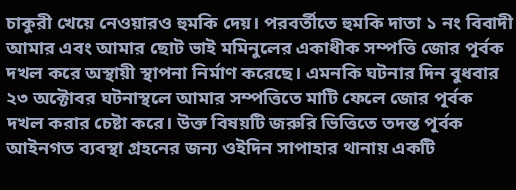চাকুরী খেয়ে নেওয়ারও হুমকি দেয়। পরবর্তীতে হুমকি দাতা ১ নং বিবাদী আমার এবং আমার ছোট ভাই মমিনুলের একাধীক সম্পত্তি জোর পূর্বক দখল করে অস্থায়ী স্থাপনা নির্মাণ করেছে। এমনকি ঘটনার দিন বুধবার ২৩ অক্টোবর ঘটনাস্থলে আমার সম্পত্তিতে মাটি ফেলে জোর পূর্বক দখল করার চেষ্টা করে। উক্ত বিষয়টি জরুরি ভিত্তিতে তদন্ত পূর্বক আইনগত ব্যবস্থা গ্রহনের জন্য ওইদিন সাপাহার থানায় একটি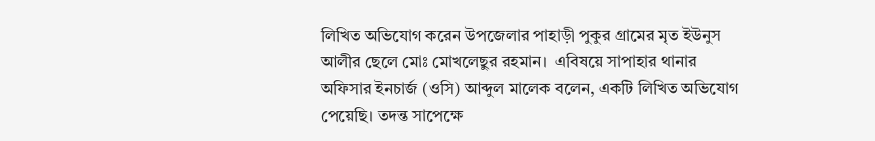লিখিত অভিযোগ করেন উপজেলার পাহাড়ী পুকুর গ্রামের মৃত ইউনুস আলীর ছেলে মোঃ মোখলেছুর রহমান।  এবিষয়ে সাপাহার থানার অফিসার ইনচার্জ (ওসি) আব্দুল মালেক বলেন, একটি লিখিত অভিযোগ পেয়েছি। তদন্ত সাপেক্ষে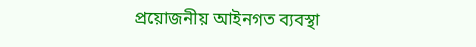প্রয়োজনীয় আইনগত ব্যবস্থা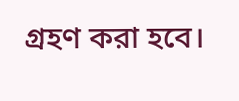গ্রহণ করা হবে।